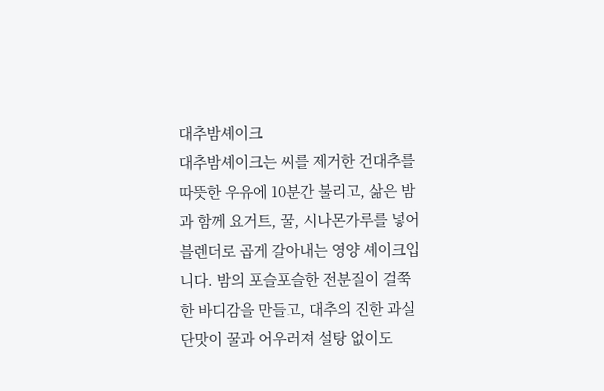대추밤셰이크
대추밤셰이크는 씨를 제거한 건대추를 따뜻한 우유에 10분간 불리고, 삶은 밤과 함께 요거트, 꿀, 시나몬가루를 넣어 블렌더로 곱게 갈아내는 영양 셰이크입니다. 밤의 포슬포슬한 전분질이 걸쭉한 바디감을 만들고, 대추의 진한 과실 단맛이 꿀과 어우러져 설탕 없이도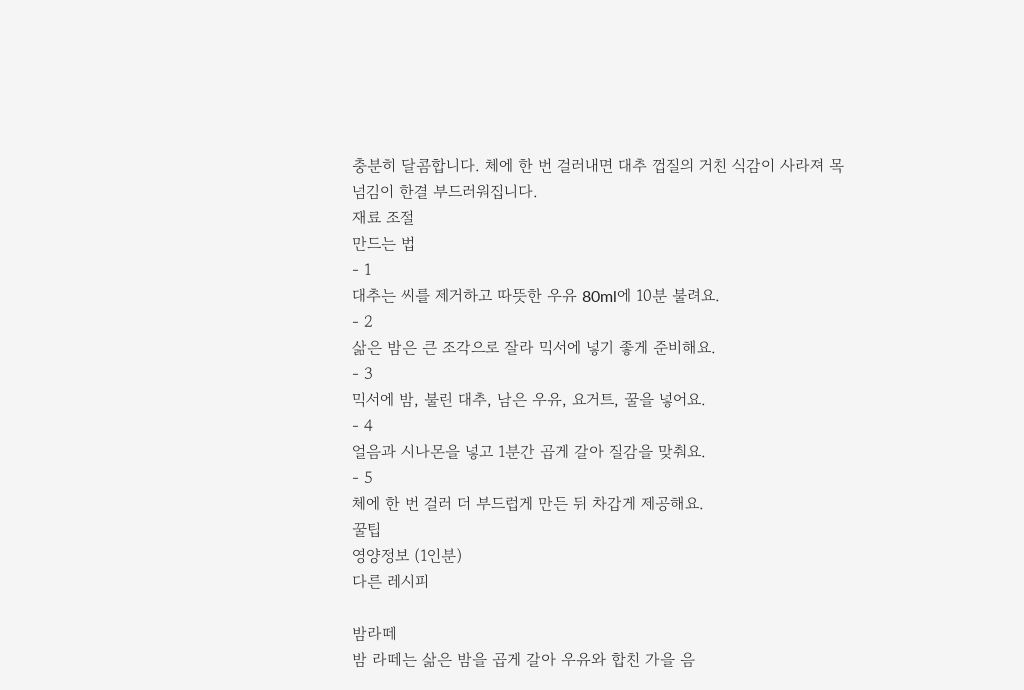충분히 달콤합니다. 체에 한 번 걸러내면 대추 껍질의 거친 식감이 사라져 목 넘김이 한결 부드러워집니다.
재료 조절
만드는 법
- 1
대추는 씨를 제거하고 따뜻한 우유 80ml에 10분 불려요.
- 2
삶은 밤은 큰 조각으로 잘라 믹서에 넣기 좋게 준비해요.
- 3
믹서에 밤, 불린 대추, 남은 우유, 요거트, 꿀을 넣어요.
- 4
얼음과 시나몬을 넣고 1분간 곱게 갈아 질감을 맞춰요.
- 5
체에 한 번 걸러 더 부드럽게 만든 뒤 차갑게 제공해요.
꿀팁
영양정보 (1인분)
다른 레시피

밤라떼
밤 라떼는 삶은 밤을 곱게 갈아 우유와 합친 가을 음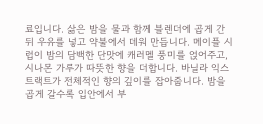료입니다. 삶은 밤을 물과 함께 블렌더에 곱게 간 뒤 우유를 넣고 약불에서 데워 만듭니다. 메이플 시럽이 밤의 담백한 단맛에 캐러멜 풍미를 얹어주고, 시나몬 가루가 따뜻한 향을 더합니다. 바닐라 익스트랙트가 전체적인 향의 깊이를 잡아줍니다. 밤을 곱게 갈수록 입안에서 부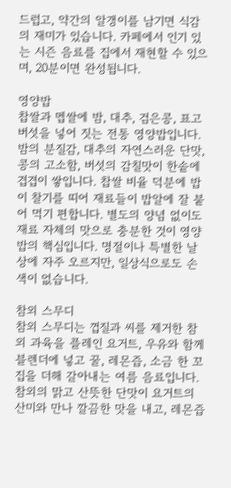드럽고, 약간의 알갱이를 남기면 식감의 재미가 있습니다. 카페에서 인기 있는 시즌 음료를 집에서 재현할 수 있으며, 20분이면 완성됩니다.

영양밥
찹쌀과 멥쌀에 밤, 대추, 검은콩, 표고버섯을 넣어 짓는 전통 영양밥입니다. 밤의 분질감, 대추의 자연스러운 단맛, 콩의 고소함, 버섯의 감칠맛이 한솥에 겹겹이 쌓입니다. 찹쌀 비율 덕분에 밥이 찰기를 띠어 재료들이 밥알에 잘 붙어 먹기 편합니다. 별도의 양념 없이도 재료 자체의 맛으로 충분한 것이 영양밥의 핵심입니다. 명절이나 특별한 날 상에 자주 오르지만, 일상식으로도 손색이 없습니다.

참외 스무디
참외 스무디는 껍질과 씨를 제거한 참외 과육을 플레인 요거트, 우유와 함께 블렌더에 넣고 꿀, 레몬즙, 소금 한 꼬집을 더해 갈아내는 여름 음료입니다. 참외의 맑고 산뜻한 단맛이 요거트의 산미와 만나 깔끔한 맛을 내고, 레몬즙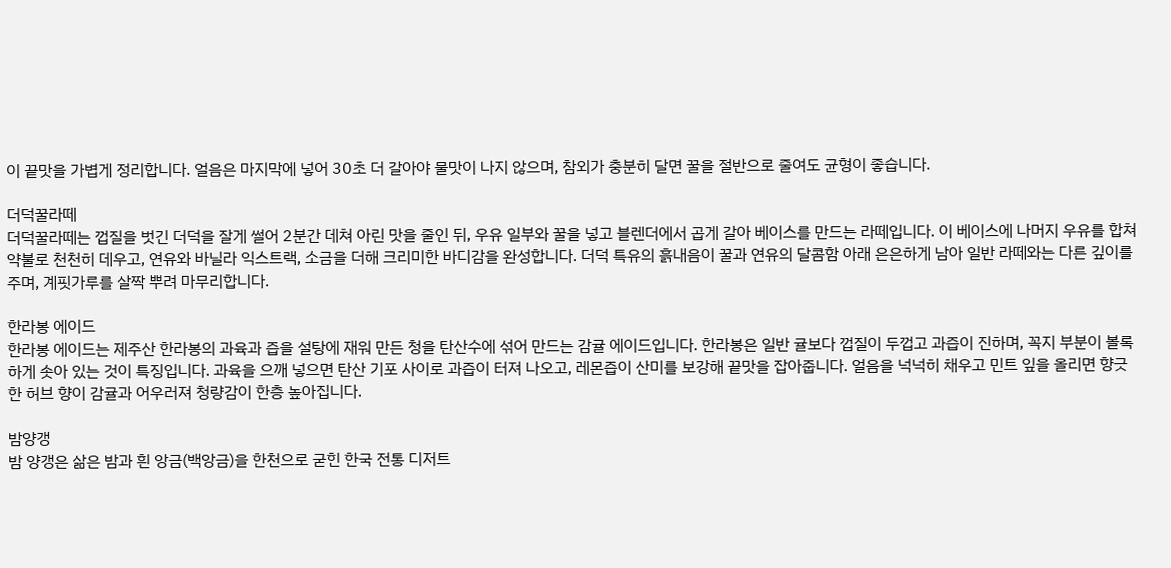이 끝맛을 가볍게 정리합니다. 얼음은 마지막에 넣어 30초 더 갈아야 물맛이 나지 않으며, 참외가 충분히 달면 꿀을 절반으로 줄여도 균형이 좋습니다.

더덕꿀라떼
더덕꿀라떼는 껍질을 벗긴 더덕을 잘게 썰어 2분간 데쳐 아린 맛을 줄인 뒤, 우유 일부와 꿀을 넣고 블렌더에서 곱게 갈아 베이스를 만드는 라떼입니다. 이 베이스에 나머지 우유를 합쳐 약불로 천천히 데우고, 연유와 바닐라 익스트랙, 소금을 더해 크리미한 바디감을 완성합니다. 더덕 특유의 흙내음이 꿀과 연유의 달콤함 아래 은은하게 남아 일반 라떼와는 다른 깊이를 주며, 계핏가루를 살짝 뿌려 마무리합니다.

한라봉 에이드
한라봉 에이드는 제주산 한라봉의 과육과 즙을 설탕에 재워 만든 청을 탄산수에 섞어 만드는 감귤 에이드입니다. 한라봉은 일반 귤보다 껍질이 두껍고 과즙이 진하며, 꼭지 부분이 볼록하게 솟아 있는 것이 특징입니다. 과육을 으깨 넣으면 탄산 기포 사이로 과즙이 터져 나오고, 레몬즙이 산미를 보강해 끝맛을 잡아줍니다. 얼음을 넉넉히 채우고 민트 잎을 올리면 향긋한 허브 향이 감귤과 어우러져 청량감이 한층 높아집니다.

밤양갱
밤 양갱은 삶은 밤과 흰 앙금(백앙금)을 한천으로 굳힌 한국 전통 디저트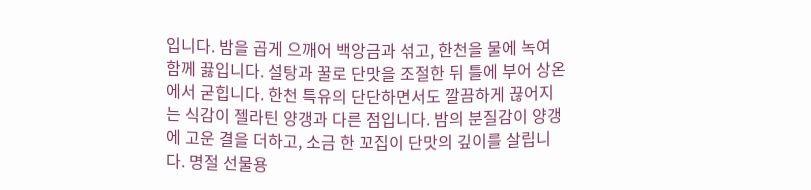입니다. 밤을 곱게 으깨어 백앙금과 섞고, 한천을 물에 녹여 함께 끓입니다. 설탕과 꿀로 단맛을 조절한 뒤 틀에 부어 상온에서 굳힙니다. 한천 특유의 단단하면서도 깔끔하게 끊어지는 식감이 젤라틴 양갱과 다른 점입니다. 밤의 분질감이 양갱에 고운 결을 더하고, 소금 한 꼬집이 단맛의 깊이를 살립니다. 명절 선물용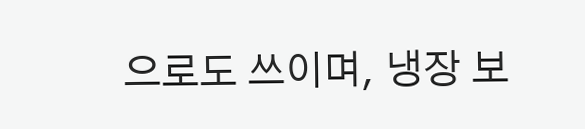으로도 쓰이며, 냉장 보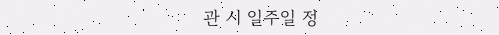관 시 일주일 정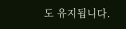도 유지됩니다.